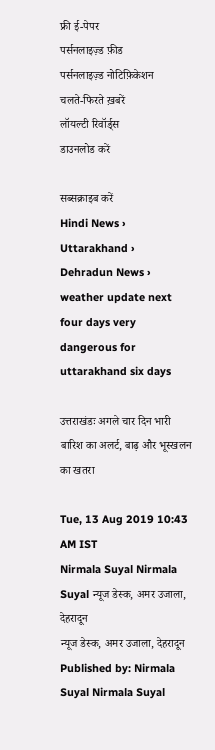फ्री ई-पेपर
पर्सनलाइज़्ड फ़ीड
पर्सनलाइज़्ड नोटिफ़िकेशन
चलते-फिरते ख़बरें
लॉयल्टी रिवॉर्ड्स
डाउनलोड करें

सब्सक्राइब करें
Hindi News ›   Uttarakhand ›   Dehradun News ›   weather update next four days very dangerous for uttarakhand six days

उत्तराखंडः अगले चार दिन भारी बारिश का अलर्ट, बाढ़ और भूस्खलन का खतरा

Tue, 13 Aug 2019 10:43 AM IST
Nirmala Suyal Nirmala Suyal न्यूज डेस्क, अमर उजाला, देहरादून
न्यूज डेस्क, अमर उजाला, देहरादून Published by: Nirmala Suyal Nirmala Suyal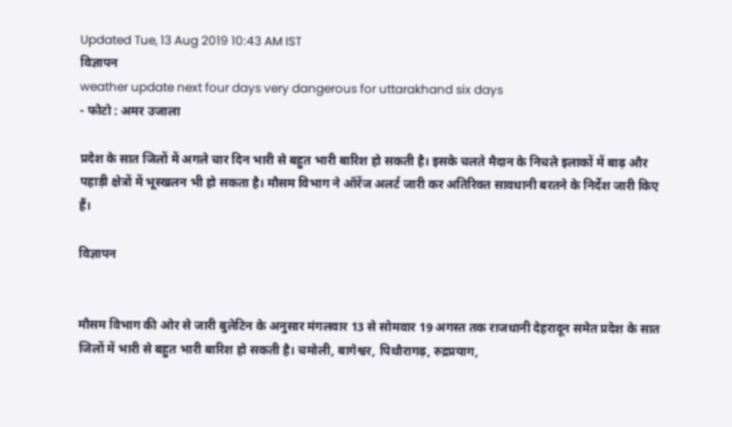Updated Tue, 13 Aug 2019 10:43 AM IST
विज्ञापन
weather update next four days very dangerous for uttarakhand six days
- फोटो : अमर उजाला

प्रदेश के सात जिलों में अगले चार दिन भारी से बहुत भारी बारिश हो सकती है। इसके चलते मैदान के निचले इलाकों में बाढ़ और पहाड़ी क्षेत्रों में भूस्खलन भी हो सकता है। मौसम विभाग ने ऑरेंज अलर्ट जारी कर अतिरिक्त सावधानी बरतने के निर्देश जारी किए हैं।

विज्ञापन


मौसम विभाग की ओर से जारी बुलेटिन के अनुसार मंगलवार 13 से सोमवार 19 अगस्त तक राजधानी देहरादून समेत प्रदेश के सात जिलों में भारी से बहुत भारी बारिश हो सकती है। चमोली, बागेश्वर, पिथौरागढ़, रुद्रप्रयाग,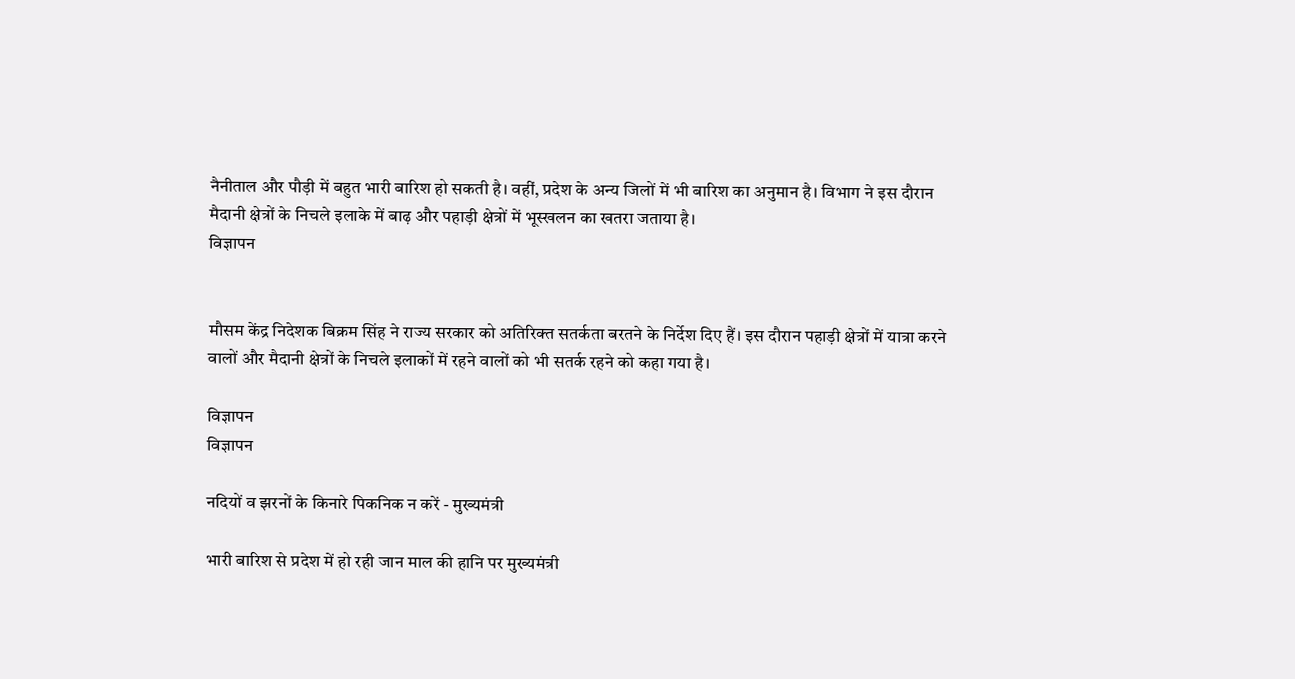नैनीताल और पौड़ी में बहुत भारी बारिश हो सकती है। वहीं, प्रदेश के अन्य जिलों में भी बारिश का अनुमान है। विभाग ने इस दौरान मैदानी क्षेत्रों के निचले इलाके में बाढ़ और पहाड़ी क्षेत्रों में भूस्खलन का खतरा जताया है।
विज्ञापन


मौसम केंद्र निदेशक बिक्रम सिंह ने राज्य सरकार को अतिरिक्त सतर्कता बरतने के निर्देश दिए हैं। इस दौरान पहाड़ी क्षेत्रों में यात्रा करने वालों और मैदानी क्षेत्रों के निचले इलाकों में रहने वालों को भी सतर्क रहने को कहा गया है।

विज्ञापन
विज्ञापन

नदियों व झरनों के किनारे पिकनिक न करें - मुख्यमंत्री

भारी बारिश से प्रदेश में हो रही जान माल की हानि पर मुख्यमंत्री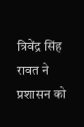त्रिवेंद्र सिंह रावत ने प्रशासन को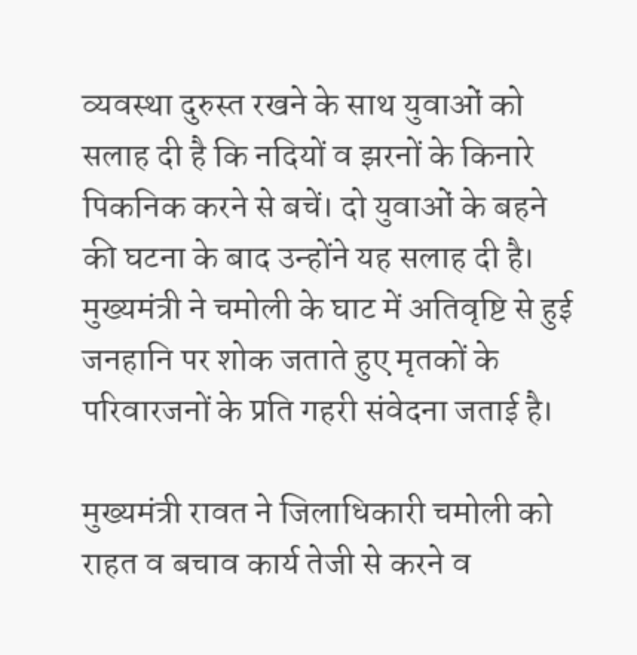व्यवस्था दुरुस्त रखने के साथ युवाओं को सलाह दी है कि नदियों व झरनों के किनारे पिकनिक करने से बचें। दो युवाओं के बहने की घटना के बाद उन्होंने यह सलाह दी है। मुख्यमंत्री ने चमोली के घाट में अतिवृष्टि से हुई जनहानि पर शोक जताते हुए मृतकों के परिवारजनों के प्रति गहरी संवेदना जताई है।

मुख्यमंत्री रावत ने जिलाधिकारी चमोली को राहत व बचाव कार्य तेजी से करने व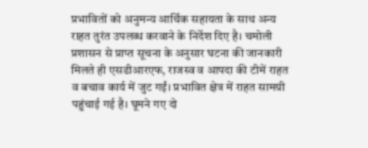प्रभावितों को अनुमन्य आर्थिक सहायता के साथ अन्य राहत तुरंत उपलब्ध करवाने के निर्देश दिए है। चमोली प्रशासन से प्राप्त सूचना के अनुसार घटना की जानकारी मिलते ही एसडीआरएफ, राजस्व व आपदा की टीमें राहत व बचाव कार्य में जुट गईं। प्रभावित क्षेत्र में राहत सामग्री पहुंचाई गई है। घूमने गए दो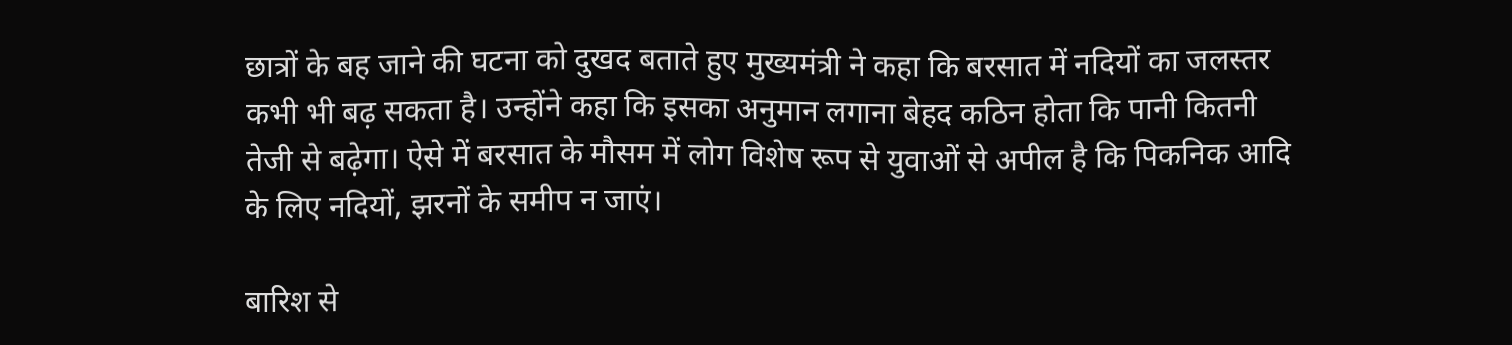छात्रों के बह जाने की घटना को दुखद बताते हुए मुख्यमंत्री ने कहा कि बरसात में नदियों का जलस्तर कभी भी बढ़ सकता है। उन्होंने कहा कि इसका अनुमान लगाना बेहद कठिन होता कि पानी कितनी तेजी से बढ़ेगा। ऐसे में बरसात के मौसम में लोग विशेष रूप से युवाओं से अपील है कि पिकनिक आदि के लिए नदियों, झरनों के समीप न जाएं।

बारिश से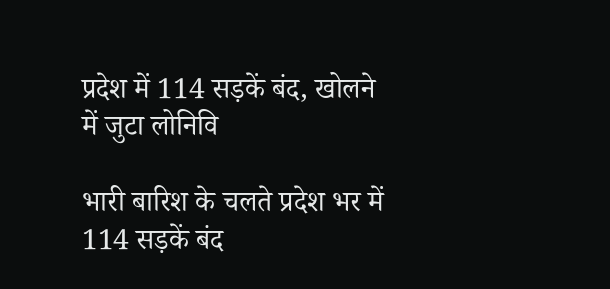प्रदेश में 114 सड़कें बंद, खोलने में जुटा लोनिवि

भारी बारिश के चलते प्रदेश भर में 114 सड़कें बंद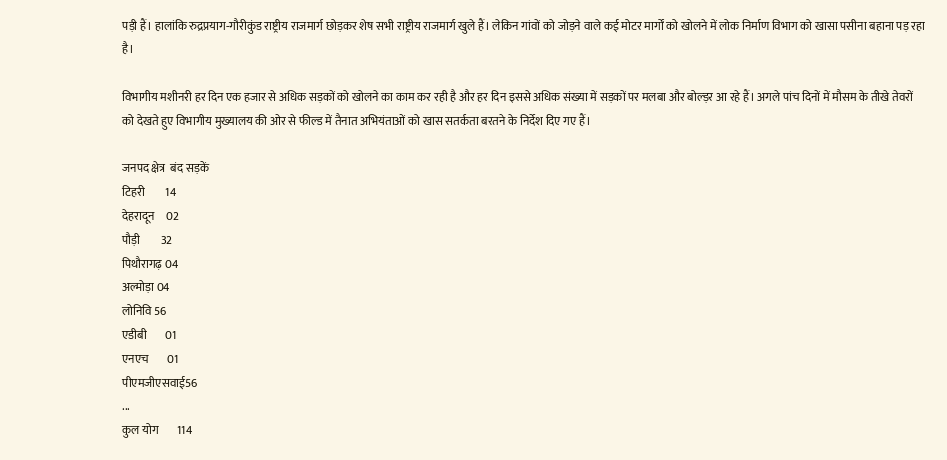पड़ी हैं। हालांकि रुद्रप्रयाग-गौरीकुंड राष्ट्रीय राजमार्ग छोड़कर शेष सभी राष्ट्रीय राजमार्ग खुले हैं। लेकिन गांवों को जोड़ने वाले कई मोटर मार्गों को खोलने में लोक निर्माण विभाग को खासा पसीना बहाना पड़ रहा है।

विभागीय मशीनरी हर दिन एक हजार से अधिक सड़कों को खोलने का काम कर रही है और हर दिन इससे अधिक संख्या में सड़कों पर मलबा और बोल्ड़र आ रहे हैं। अगले पांच दिनों में मौसम के तीखे तेवरों को देखते हुए विभागीय मुख्यालय की ओर से फील्ड में तैनात अभियंताओं को खास सतर्कता बरतने के निर्देश दिए गए हैं।

जनपद क्षेत्र  बंद सड़कें
टिहरी         14
देहरादून     02
पौड़ी         32
पिथौरागढ़ 04
अल्मोड़ा 04
लोनिवि 56
एडीबी        01
एनएच        01
पीएमजीएसवाई56
...
कुल योग        114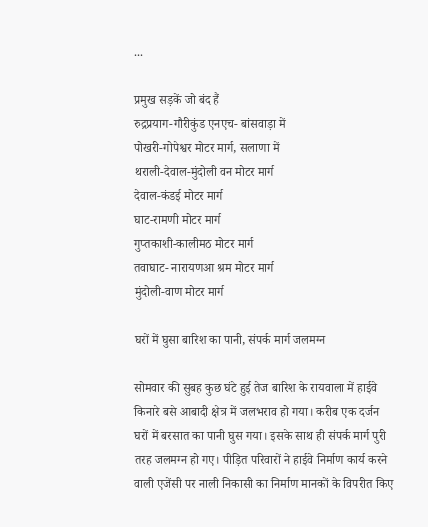...

प्रमुख सड़कें जो बंद हैं
रुद्रप्रयाग-गौरीकुंड एनएच- बांसवाड़ा में
पोखरी-गोपेश्वर मोटर मार्ग, सलाणा में
थराली-देवाल-मुंदोली वन मोटर मार्ग
देवाल-कंडई मोटर मार्ग
घाट-रामणी मोटर मार्ग
गुप्तकाशी-कालीमठ मोटर मार्ग
तवाघाट- नारायणआ श्रम मोटर मार्ग
मुंदोली-वाण मोटर मार्ग

घरों में घुसा बारिश का पानी, संपर्क मार्ग जलमग्न

सोमवार की सुबह कुछ घंटे हुई तेज बारिश के रायवाला में हाईवे किनारे बसे आबादी क्षेत्र में जलभराव हो गया। करीब एक दर्जन घरों में बरसात का पानी घुस गया। इसके साथ ही संपर्क मार्ग पुरी तरह जलमग्न हो गए। पीड़ित परिवारों ने हाईवे निर्माण कार्य करने वाली एजेंसी पर नाली निकासी का निर्माण मानकों के विपरीत किए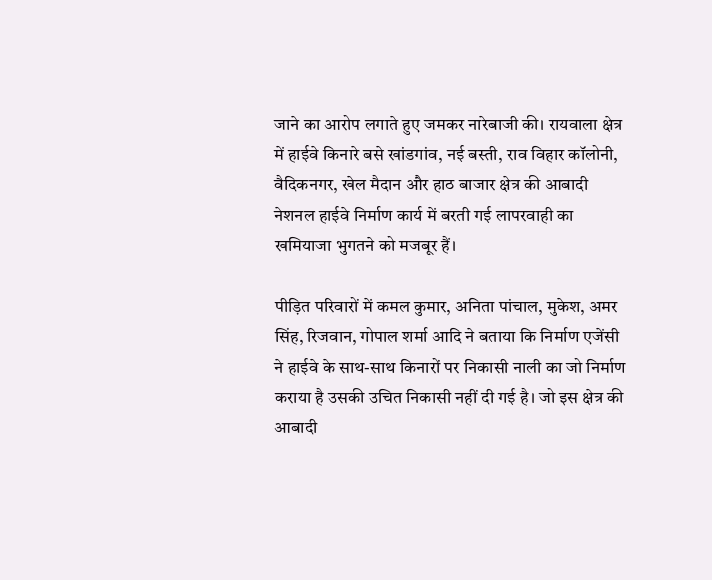जाने का आरोप लगाते हुए जमकर नारेबाजी की। रायवाला क्षेत्र में हाईवे किनारे बसे खांडगांव, नई बस्ती, राव विहार कॉलोनी, वैदिकनगर, खेल मैदान और हाठ बाजार क्षेत्र की आबादी नेशनल हाईवे निर्माण कार्य में बरती गई लापरवाही का खमियाजा भुगतने को मजबूर हैं।

पीड़ित परिवारों में कमल कुमार, अनिता पांचाल, मुकेश, अमर सिंह, रिजवान, गोपाल शर्मा आदि ने बताया कि निर्माण एजेंसी ने हाईवे के साथ-साथ किनारों पर निकासी नाली का जो निर्माण कराया है उसकी उचित निकासी नहीं दी गई है। जो इस क्षेत्र की आबादी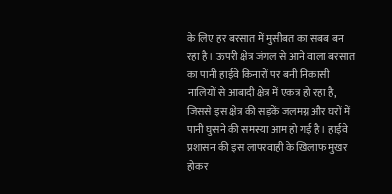के लिए हर बरसात में मुसीबत का सबब बन रहा है। ऊपरी क्षेत्र जंगल से आने वाला बरसात का पानी हाईवे किनारों पर बनी निकासी नालियों से आबादी क्षेत्र में एकत्र हो रहा है, जिससे इस क्षेत्र की सड़कें जलमग्न और घरों में पानी घुसने की समस्या आम हो गई है। हाईवे प्रशासन की इस लापरवाही के खिलाफ मुखर होकर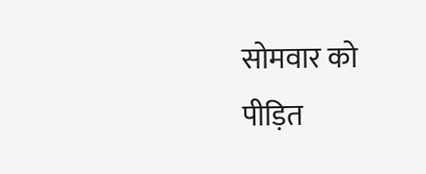सोमवार को पीड़ित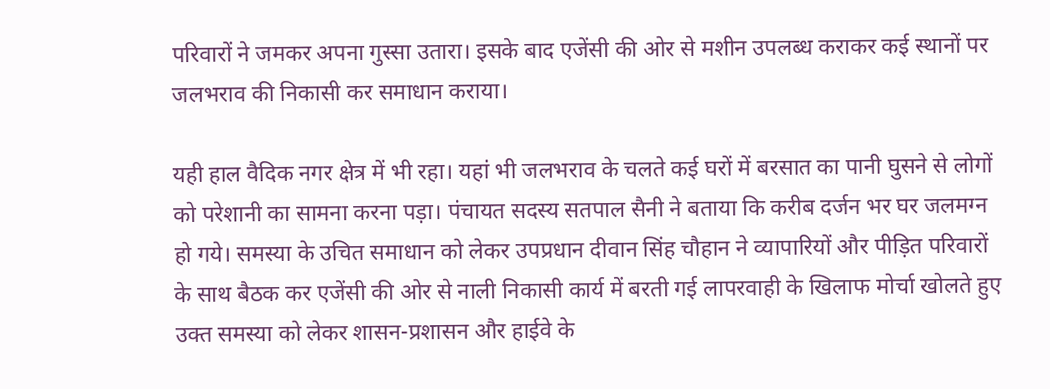परिवारों ने जमकर अपना गुस्सा उतारा। इसके बाद एजेंसी की ओर से मशीन उपलब्ध कराकर कई स्थानों पर जलभराव की निकासी कर समाधान कराया।

यही हाल वैदिक नगर क्षेत्र में भी रहा। यहां भी जलभराव के चलते कई घरों में बरसात का पानी घुसने से लोगों को परेशानी का सामना करना पड़ा। पंचायत सदस्य सतपाल सैनी ने बताया कि करीब दर्जन भर घर जलमग्न हो गये। समस्या के उचित समाधान को लेकर उपप्रधान दीवान सिंह चौहान ने व्यापारियों और पीड़ित परिवारों के साथ बैठक कर एजेंसी की ओर से नाली निकासी कार्य में बरती गई लापरवाही के खिलाफ मोर्चा खोलते हुए उक्त समस्या को लेकर शासन-प्रशासन और हाईवे के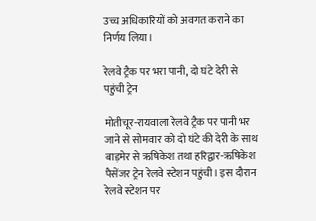उच्च अधिकारियों को अवगत कराने का निर्णय लिया।

रेलवे ट्रैक पर भरा पानी, दो घंटे देरी से पहुंची ट्रेन

मोतीचूर-रायवाला रेलवे ट्रैक पर पानी भर जाने से सोमवार को दो घंटे की देरी के साथ बाड़मेर से ऋषिकेश तथा हरिद्वार-ऋषिकेश पैसेंजर ट्रेन रेलवे स्टेशन पहुंची। इस दौरान रेलवे स्टेशन पर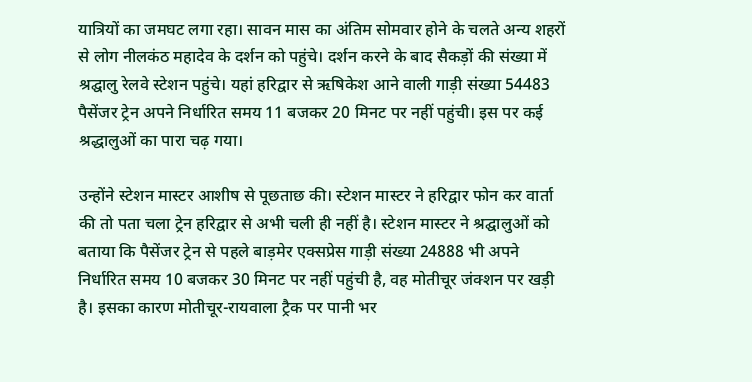यात्रियों का जमघट लगा रहा। सावन मास का अंतिम सोमवार होने के चलते अन्य शहरों से लोग नीलकंठ महादेव के दर्शन को पहुंचे। दर्शन करने के बाद सैकड़ों की संख्या में श्रद्घालु रेलवे स्टेशन पहुंचे। यहां हरिद्वार से ऋषिकेश आने वाली गाड़ी संख्या 54483 पैसेंजर ट्रेन अपने निर्धारित समय 11 बजकर 20 मिनट पर नहीं पहुंची। इस पर कई श्रद्धालुओं का पारा चढ़ गया।

उन्होंने स्टेशन मास्टर आशीष से पूछताछ की। स्टेशन मास्टर ने हरिद्वार फोन कर वार्ता की तो पता चला ट्रेन हरिद्वार से अभी चली ही नहीं है। स्टेशन मास्टर ने श्रद्घालुओं को बताया कि पैसेंजर ट्रेन से पहले बाड़मेर एक्सप्रेस गाड़ी संख्या 24888 भी अपने निर्धारित समय 10 बजकर 30 मिनट पर नहीं पहुंची है, वह मोतीचूर जंक्शन पर खड़ी है। इसका कारण मोतीचूर-रायवाला ट्रैक पर पानी भर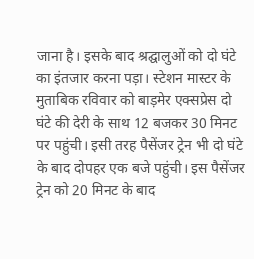जाना है। इसके बाद श्रद्घालुओं को दो घंटे का इंतजार करना पड़ा। स्टेशन मास्टर के मुताबिक रविवार को बाड़मेर एक्सप्रेस दो घंटे की देरी के साथ 12 बजकर 30 मिनट पर पहुंची। इसी तरह पैसेंजर ट्रेन भी दो घंटे के बाद दोपहर एक बजे पहुंची। इस पैसेंजर ट्रेन को 20 मिनट के बाद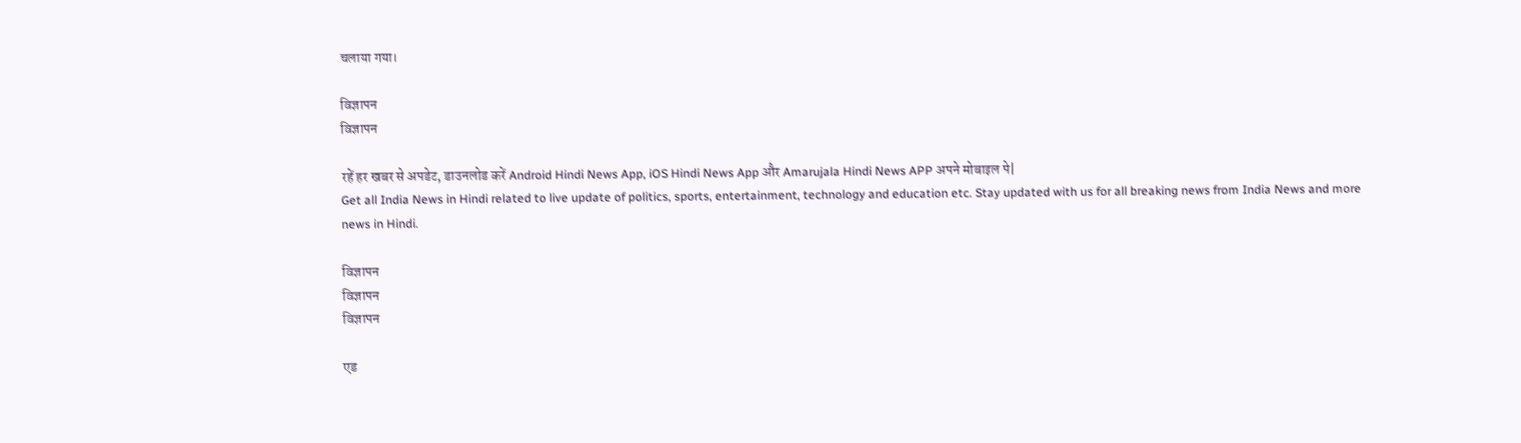चलाया गया।

विज्ञापन
विज्ञापन

रहें हर खबर से अपडेट, डाउनलोड करें Android Hindi News App, iOS Hindi News App और Amarujala Hindi News APP अपने मोबाइल पे|
Get all India News in Hindi related to live update of politics, sports, entertainment, technology and education etc. Stay updated with us for all breaking news from India News and more news in Hindi.

विज्ञापन
विज्ञापन
विज्ञापन

एड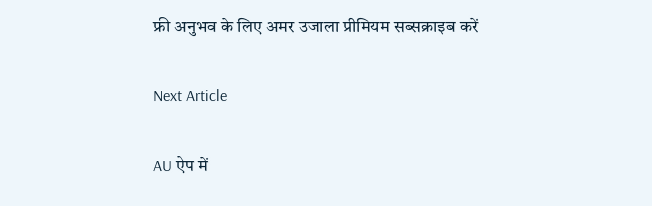फ्री अनुभव के लिए अमर उजाला प्रीमियम सब्सक्राइब करें

Next Article

AU ऐप में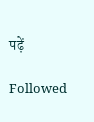पढ़ें

Followed